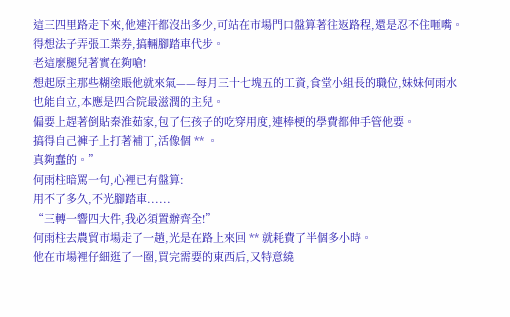這三四里路走下來,他連汗都沒出多少,可站在市場門口盤算著往返路程,還是忍不住咂嘴。
得想法子弄張工業券,搞輛腳踏車代步。
老這麼腿兒著實在夠嗆!
想起原主那些糊塗賬他就來氣——每月三十七塊五的工資,食堂小組長的職位,妹妹何雨水也能自立,本應是四合院最滋潤的主兒。
偏要上趕著倒貼秦淮茹家,包了仨孩子的吃穿用度,連棒梗的學費都伸手管他要。
搞得自己褲子上打著補丁,活像個 ** 。
真夠蠢的。”
何雨柱暗罵一句,心裡已有盤算:
用不了多久,不光腳踏車......
“三轉一響四大件,我必須置辦齊全!”
何雨柱去農貿市場走了一趟,光是在路上來回 ** 就耗費了半個多小時。
他在市場裡仔細逛了一圈,買完需要的東西后,又特意繞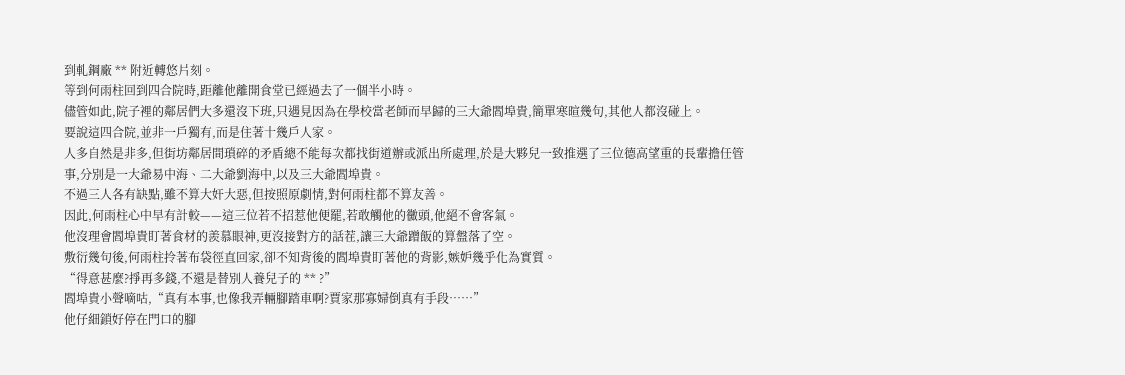到軋鋼廠 ** 附近轉悠片刻。
等到何雨柱回到四合院時,距離他離開食堂已經過去了一個半小時。
儘管如此,院子裡的鄰居們大多還沒下班,只遇見因為在學校當老師而早歸的三大爺閻埠貴,簡單寒暄幾句,其他人都沒碰上。
要說這四合院,並非一戶獨有,而是住著十幾戶人家。
人多自然是非多,但街坊鄰居間瑣碎的矛盾總不能每次都找街道辦或派出所處理,於是大夥兒一致推選了三位德高望重的長輩擔任管事,分別是一大爺易中海、二大爺劉海中,以及三大爺閻埠貴。
不過三人各有缺點,雖不算大奸大惡,但按照原劇情,對何雨柱都不算友善。
因此,何雨柱心中早有計較——這三位若不招惹他便罷,若敢觸他的黴頭,他絕不會客氣。
他沒理會閻埠貴盯著食材的羨慕眼神,更沒接對方的話茬,讓三大爺蹭飯的算盤落了空。
敷衍幾句後,何雨柱拎著布袋徑直回家,卻不知背後的閻埠貴盯著他的背影,嫉妒幾乎化為實質。
“得意甚麼?掙再多錢,不還是替別人養兒子的 ** ?”
閻埠貴小聲嘀咕,“真有本事,也像我弄輛腳踏車啊?賈家那寡婦倒真有手段……”
他仔細鎖好停在門口的腳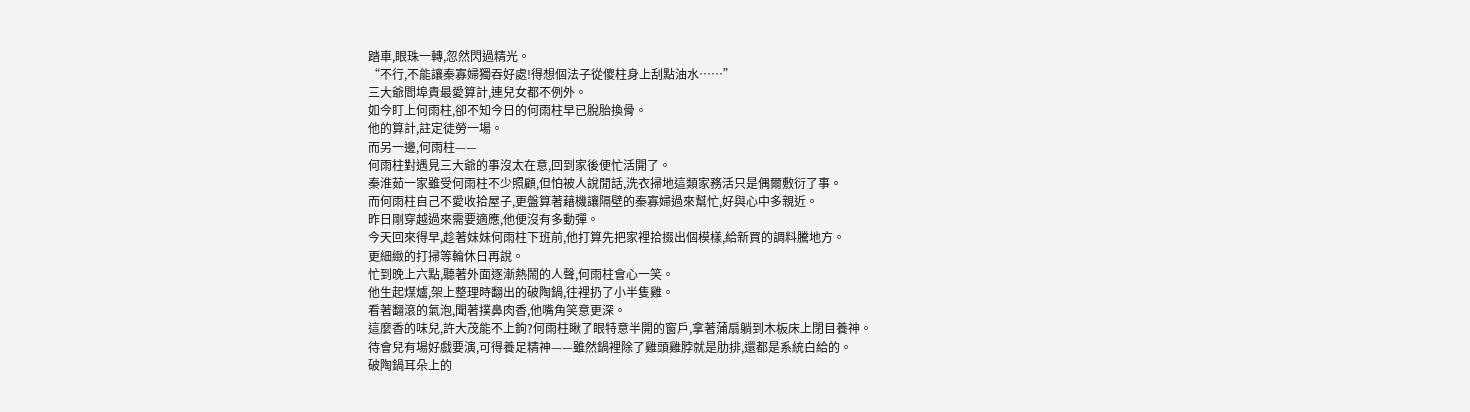踏車,眼珠一轉,忽然閃過精光。
“不行,不能讓秦寡婦獨吞好處!得想個法子從傻柱身上刮點油水……”
三大爺閻埠貴最愛算計,連兒女都不例外。
如今盯上何雨柱,卻不知今日的何雨柱早已脫胎換骨。
他的算計,註定徒勞一場。
而另一邊,何雨柱——
何雨柱對遇見三大爺的事沒太在意,回到家後便忙活開了。
秦淮茹一家雖受何雨柱不少照顧,但怕被人說閒話,洗衣掃地這類家務活只是偶爾敷衍了事。
而何雨柱自己不愛收拾屋子,更盤算著藉機讓隔壁的秦寡婦過來幫忙,好與心中多親近。
昨日剛穿越過來需要適應,他便沒有多動彈。
今天回來得早,趁著妹妹何雨柱下班前,他打算先把家裡拾掇出個模樣,給新買的調料騰地方。
更細緻的打掃等輪休日再說。
忙到晚上六點,聽著外面逐漸熱鬧的人聲,何雨柱會心一笑。
他生起煤爐,架上整理時翻出的破陶鍋,往裡扔了小半隻雞。
看著翻滾的氣泡,聞著撲鼻肉香,他嘴角笑意更深。
這麼香的味兒,許大茂能不上鉤?何雨柱瞅了眼特意半開的窗戶,拿著蒲扇躺到木板床上閉目養神。
待會兒有場好戲要演,可得養足精神——雖然鍋裡除了雞頭雞脖就是肋排,還都是系統白給的。
破陶鍋耳朵上的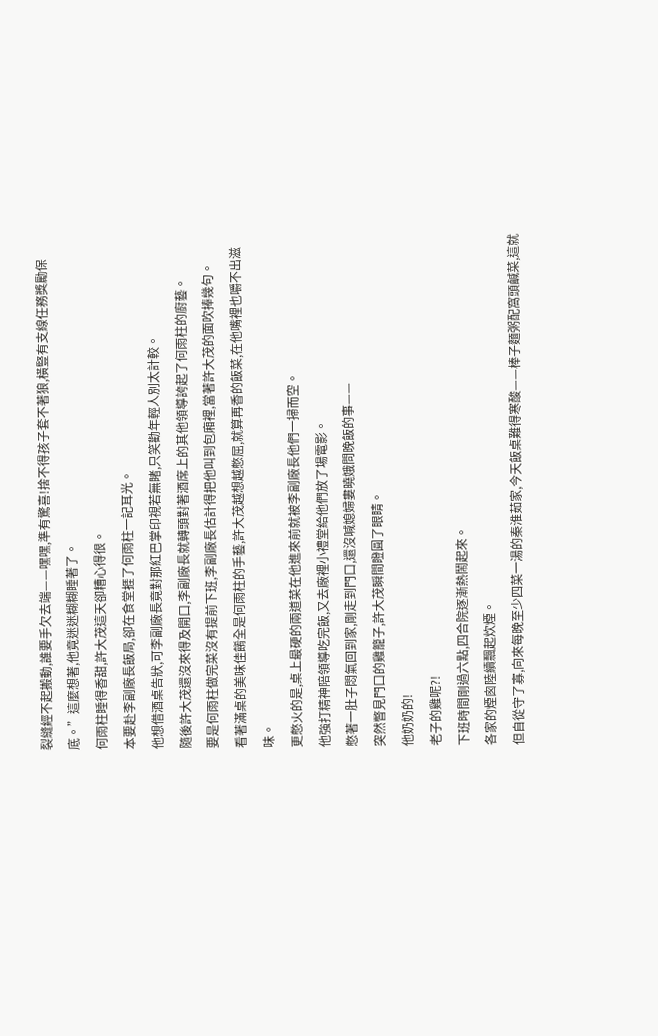裂縫經不起搬動,誰要手欠去端——嘿嘿,準有驚喜!捨不得孩子套不著狼,橫豎有支線任務獎勵保底。”這麼想著,他竟迷迷糊糊睡著了。
何雨柱睡得香甜,許大茂這天卻糟心得很。
本要赴李副廠長飯局,卻在食堂捱了何雨柱一記耳光。
他想借酒桌告狀,可李副廠長竟對那紅巴掌印視若無睹,只笑勸年輕人別太計較。
隨後許大茂還沒來得及開口,李副廠長就轉頭對著酒席上的其他領導誇起了何雨柱的廚藝。
要是何雨柱做完菜沒有提前下班,李副廠長估計得把他叫到包廂裡,當著許大茂的面吹捧幾句。
看著滿桌的美味佳餚全是何雨柱的手藝,許大茂越想越憋屈,就算再香的飯菜,在他嘴裡也嚼不出滋味。
更憋火的是,桌上最硬的兩道菜在他進來前就被李副廠長他們一掃而空。
他強打精神陪領導吃完飯,又去廠裡小禮堂給他們放了場電影。
憋著一肚子悶氣回到家,剛走到門口,還沒喊媳婦婁曉娥問晚飯的事——
突然瞥見門口的雞籠子,許大茂瞬間瞪圓了眼睛。
他奶奶的!
老子的雞呢?!
下班時間剛過六點,四合院逐漸熱鬧起來。
各家的煙囪陸續飄起炊煙。
但自從守了寡,向來每晚至少四菜一湯的秦淮茹家,今天飯桌難得寒酸——棒子麵粥配窩頭鹹菜,這就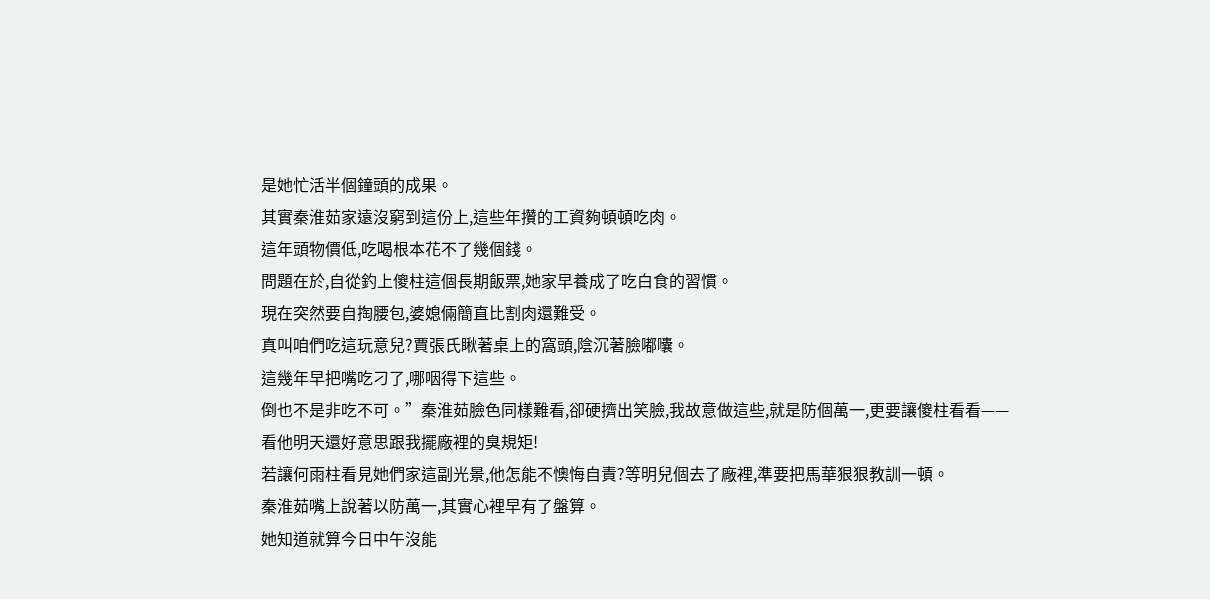是她忙活半個鐘頭的成果。
其實秦淮茹家遠沒窮到這份上,這些年攢的工資夠頓頓吃肉。
這年頭物價低,吃喝根本花不了幾個錢。
問題在於,自從釣上傻柱這個長期飯票,她家早養成了吃白食的習慣。
現在突然要自掏腰包,婆媳倆簡直比割肉還難受。
真叫咱們吃這玩意兒?賈張氏瞅著桌上的窩頭,陰沉著臉嘟囔。
這幾年早把嘴吃刁了,哪咽得下這些。
倒也不是非吃不可。”秦淮茹臉色同樣難看,卻硬擠出笑臉,我故意做這些,就是防個萬一,更要讓傻柱看看——
看他明天還好意思跟我擺廠裡的臭規矩!
若讓何雨柱看見她們家這副光景,他怎能不懊悔自責?等明兒個去了廠裡,準要把馬華狠狠教訓一頓。
秦淮茹嘴上說著以防萬一,其實心裡早有了盤算。
她知道就算今日中午沒能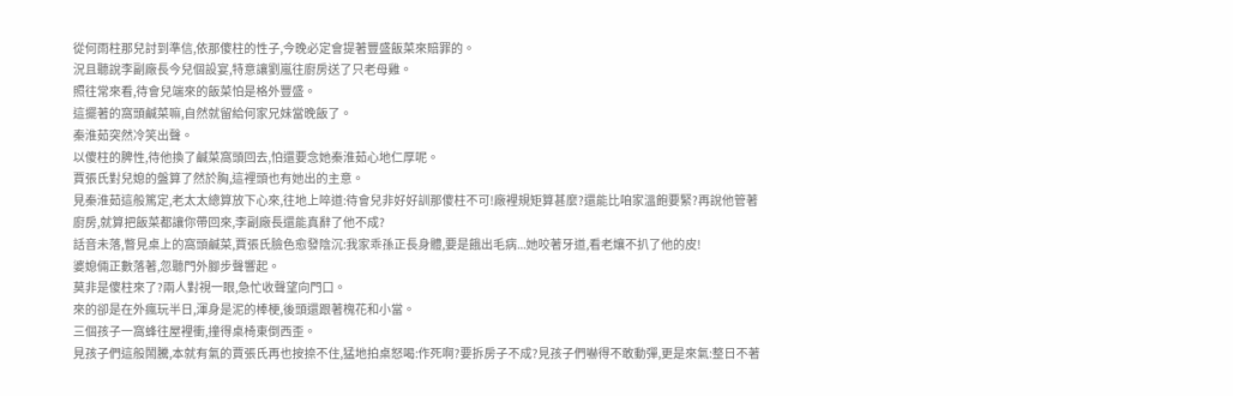從何雨柱那兒討到準信,依那傻柱的性子,今晚必定會提著豐盛飯菜來賠罪的。
況且聽說李副廠長今兒個設宴,特意讓劉嵐往廚房送了只老母雞。
照往常來看,待會兒端來的飯菜怕是格外豐盛。
這擺著的窩頭鹹菜嘛,自然就留給何家兄妹當晚飯了。
秦淮茹突然冷笑出聲。
以傻柱的脾性,待他換了鹹菜窩頭回去,怕還要念她秦淮茹心地仁厚呢。
賈張氏對兒媳的盤算了然於胸,這裡頭也有她出的主意。
見秦淮茹這般篤定,老太太總算放下心來,往地上啐道:待會兒非好好訓那傻柱不可!廠裡規矩算甚麼?還能比咱家溫飽要緊?再說他管著廚房,就算把飯菜都讓你帶回來,李副廠長還能真辭了他不成?
話音未落,瞥見桌上的窩頭鹹菜,賈張氏臉色愈發陰沉:我家乖孫正長身體,要是餓出毛病...她咬著牙道,看老孃不扒了他的皮!
婆媳倆正數落著,忽聽門外腳步聲響起。
莫非是傻柱來了?兩人對視一眼,急忙收聲望向門口。
來的卻是在外瘋玩半日,渾身是泥的棒梗,後頭還跟著槐花和小當。
三個孩子一窩蜂往屋裡衝,撞得桌椅東倒西歪。
見孩子們這般鬧騰,本就有氣的賈張氏再也按捺不住,猛地拍桌怒喝:作死啊?要拆房子不成?見孩子們嚇得不敢動彈,更是來氣:整日不著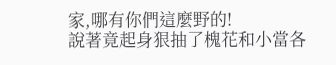家,哪有你們這麼野的!
說著竟起身狠抽了槐花和小當各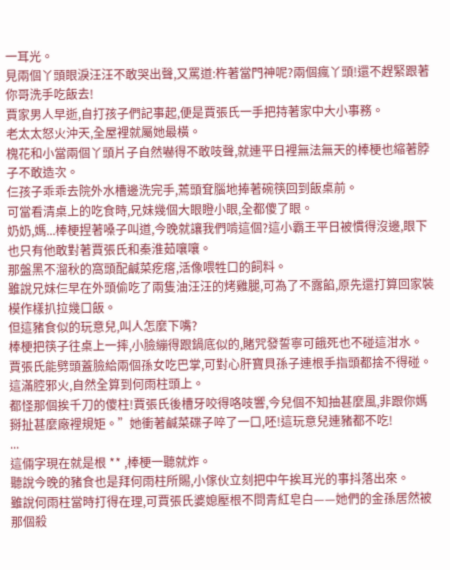一耳光。
見兩個丫頭眼淚汪汪不敢哭出聲,又罵道:杵著當門神呢?兩個瘋丫頭!還不趕緊跟著你哥洗手吃飯去!
賈家男人早逝,自打孩子們記事起,便是賈張氏一手把持著家中大小事務。
老太太怒火沖天,全屋裡就屬她最橫。
槐花和小當兩個丫頭片子自然嚇得不敢吱聲,就連平日裡無法無天的棒梗也縮著脖子不敢造次。
仨孩子乖乖去院外水槽邊洗完手,蔫頭耷腦地捧著碗筷回到飯桌前。
可當看清桌上的吃食時,兄妹幾個大眼瞪小眼,全都傻了眼。
奶奶,媽...棒梗捏著嗓子叫道,今晚就讓我們啃這個?這小霸王平日被慣得沒邊,眼下也只有他敢對著賈張氏和秦淮茹嚷嚷。
那盤黑不溜秋的窩頭配鹹菜疙瘩,活像喂牲口的飼料。
雖說兄妹仨早在外頭偷吃了兩隻油汪汪的烤雞腿,可為了不露餡,原先還打算回家裝模作樣扒拉幾口飯。
但這豬食似的玩意兒,叫人怎麼下嘴?
棒梗把筷子往桌上一摔,小臉繃得跟鍋底似的,賭咒發誓寧可餓死也不碰這泔水。
賈張氏能劈頭蓋臉給兩個孫女吃巴掌,可對心肝寶貝孫子連根手指頭都捨不得碰。
這滿腔邪火,自然全算到何雨柱頭上。
都怪那個挨千刀的傻柱!賈張氏後槽牙咬得咯吱響,今兒個不知抽甚麼風,非跟你媽掰扯甚麼廠裡規矩。”她衝著鹹菜碟子啐了一口,呸!這玩意兒連豬都不吃!
...
這倆字現在就是根 ** ,棒梗一聽就炸。
聽說今晚的豬食也是拜何雨柱所賜,小傢伙立刻把中午挨耳光的事抖落出來。
雖說何雨柱當時打得在理,可賈張氏婆媳壓根不問青紅皂白——她們的金孫居然被那個殺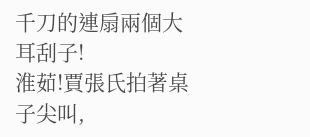千刀的連扇兩個大耳刮子!
淮茹!賈張氏拍著桌子尖叫,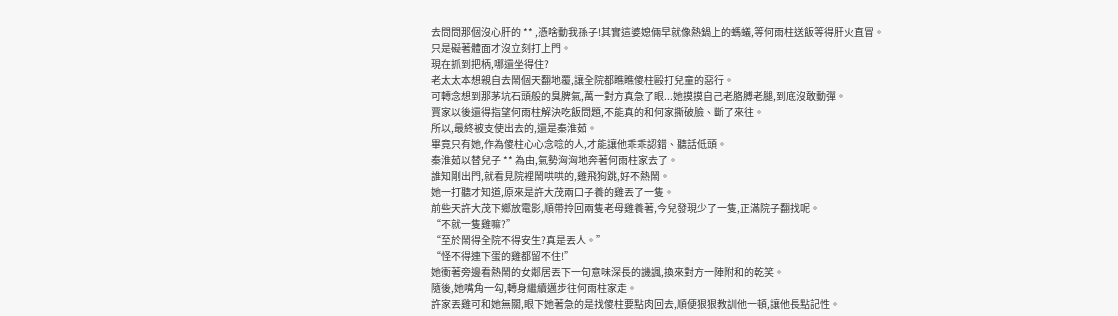去問問那個沒心肝的 ** ,憑啥動我孫子!其實這婆媳倆早就像熱鍋上的螞蟻,等何雨柱送飯等得肝火直冒。
只是礙著體面才沒立刻打上門。
現在抓到把柄,哪還坐得住?
老太太本想親自去鬧個天翻地覆,讓全院都瞧瞧傻柱毆打兒童的惡行。
可轉念想到那茅坑石頭般的臭脾氣,萬一對方真急了眼...她摸摸自己老胳膊老腿,到底沒敢動彈。
賈家以後還得指望何雨柱解決吃飯問題,不能真的和何家撕破臉、斷了來往。
所以,最終被支使出去的,還是秦淮茹。
畢竟只有她,作為傻柱心心念唸的人,才能讓他乖乖認錯、聽話低頭。
秦淮茹以替兒子 ** 為由,氣勢洶洶地奔著何雨柱家去了。
誰知剛出門,就看見院裡鬧哄哄的,雞飛狗跳,好不熱鬧。
她一打聽才知道,原來是許大茂兩口子養的雞丟了一隻。
前些天許大茂下鄉放電影,順帶拎回兩隻老母雞養著,今兒發現少了一隻,正滿院子翻找呢。
“不就一隻雞嘛?”
“至於鬧得全院不得安生?真是丟人。”
“怪不得連下蛋的雞都留不住!”
她衝著旁邊看熱鬧的女鄰居丟下一句意味深長的譏諷,換來對方一陣附和的乾笑。
隨後,她嘴角一勾,轉身繼續邁步往何雨柱家走。
許家丟雞可和她無關,眼下她著急的是找傻柱要點肉回去,順便狠狠教訓他一頓,讓他長點記性。